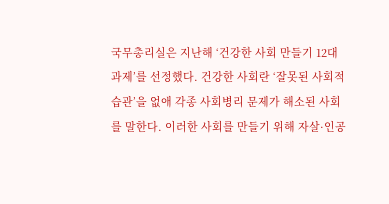국무총리실은 지난해 ‘건강한 사회 만들기 12대 과제’를 선정했다. 건강한 사회란 ‘잘못된 사회적 습관’을 없애 각종 사회병리 문제가 해소된 사회를 말한다. 이러한 사회를 만들기 위해 자살·인공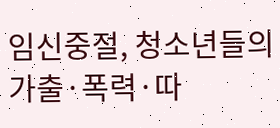임신중절, 청소년들의 가출·폭력·따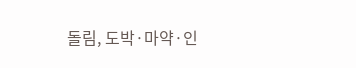돌림, 도박·마약·인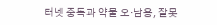터넷 중독과 약물 오·남용, 잘못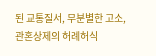된 교통질서, 무분별한 고소, 관혼상제의 허례허식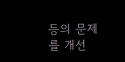등의 문제를 개선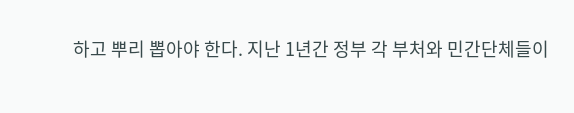하고 뿌리 뽑아야 한다. 지난 1년간 정부 각 부처와 민간단체들이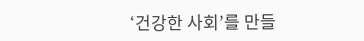‘건강한 사회’를 만들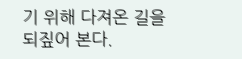기 위해 다져온 길을 되짚어 본다.